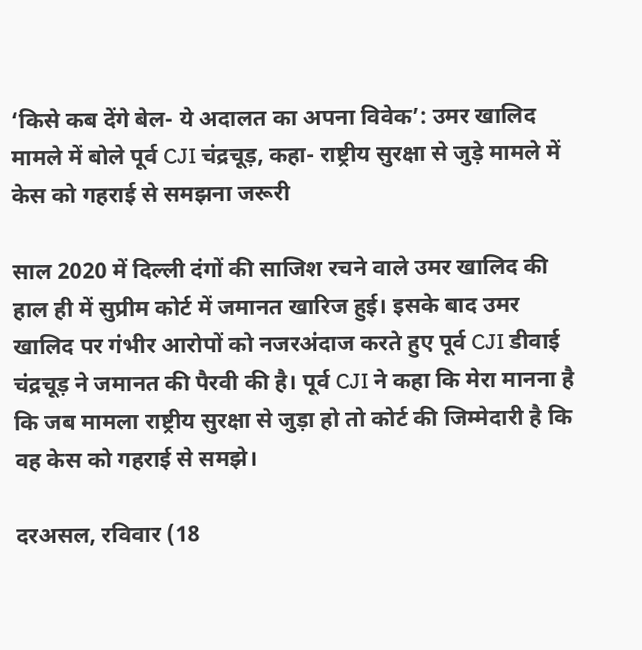‘किसे कब देंगे बेल- ये अदालत का अपना विवेक’: उमर खालिद मामले में बोले पूर्व CJI चंद्रचूड़, कहा- राष्ट्रीय सुरक्षा से जुड़े मामले में केस को गहराई से समझना जरूरी

साल 2020 में दिल्ली दंगों की साजिश रचने वाले उमर खालिद की हाल ही में सुप्रीम कोर्ट में जमानत खारिज हुई। इसके बाद उमर खालिद पर गंभीर आरोपों को नजरअंदाज करते हुए पूर्व CJI डीवाई चंद्रचूड़ ने जमानत की पैरवी की है। पूर्व CJI ने कहा कि मेरा मानना है कि जब मामला राष्ट्रीय सुरक्षा से जुड़ा हो तो कोर्ट की जिम्मेदारी है कि वह केस को गहराई से समझे।

दरअसल, रविवार (18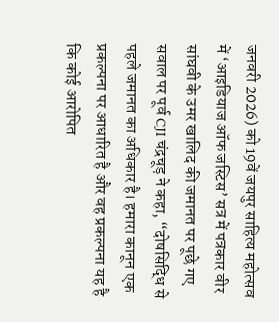जनवरी 2026) को 19वें जयपुर साहित्य महोत्सव में ‘आइडियाज ऑफ जस्टिस’ सत्र में पत्रकार वीर सांघवी के उमर खालिद की जमानत पर पूछे गए सवाल पर पूर्व CJI चंद्रचूड़ ने कहा, “दोषसिद्धि से पहले जमानत का अधिकार है। हमारा कानून एक प्रकल्पना पर आधारित है और वह प्रकल्पना यह है कि कोई आरोपित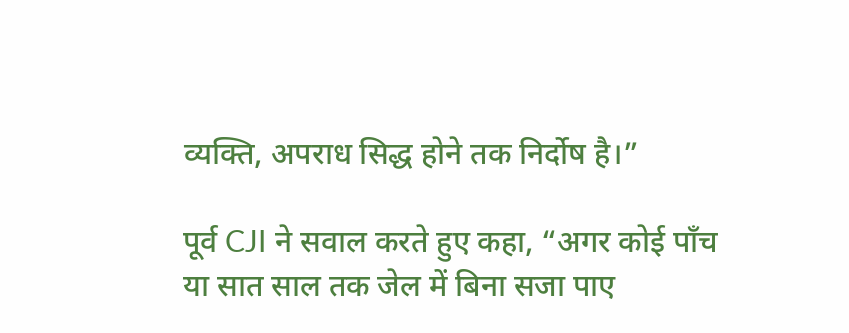व्यक्ति, अपराध सिद्ध होने तक निर्दोष है।”

पूर्व CJI ने सवाल करते हुए कहा, “अगर कोई पाँच या सात साल तक जेल में बिना सजा पाए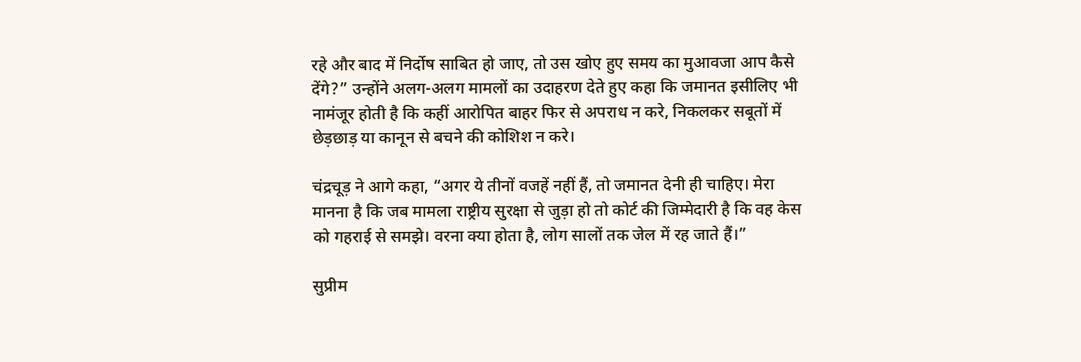रहे और बाद में निर्दोष साबित हो जाए, तो उस खोए हुए समय का मुआवजा आप कैसे देंगे?” उन्होंने अलग-अलग मामलों का उदाहरण देते हुए कहा कि जमानत इसीलिए भी नामंजूर होती है कि कहीं आरोपित बाहर फिर से अपराध न करे, निकलकर सबूतों में छेड़छाड़ या कानून से बचने की कोशिश न करे।

चंद्रचूड़ ने आगे कहा, “अगर ये तीनों वजहें नहीं हैं, तो जमानत देनी ही चाहिए। मेरा मानना है कि जब मामला राष्ट्रीय सुरक्षा से जुड़ा हो तो कोर्ट की जिम्मेदारी है कि वह केस को गहराई से समझे। वरना क्या होता है, लोग सालों तक जेल में रह जाते हैं।”

सुप्रीम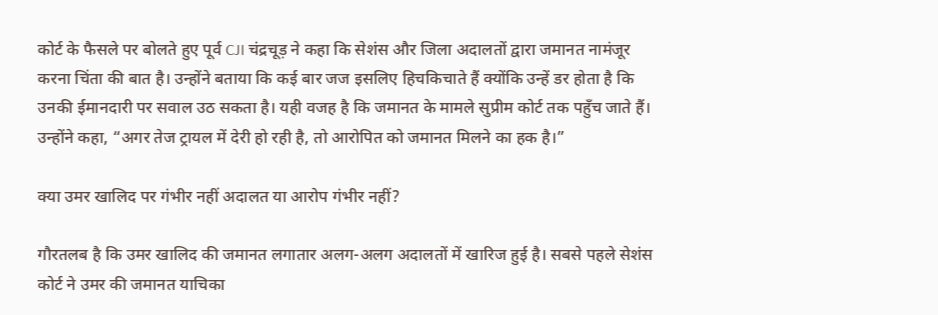कोर्ट के फैसले पर बोलते हुए पूर्व CJI चंद्रचूड़ ने कहा कि सेशंस और जिला अदालतों द्वारा जमानत नामंजूर करना चिंता की बात है। उन्होंने बताया कि कई बार जज इसलिए हिचकिचाते हैं क्योंकि उन्हें डर होता है कि उनकी ईमानदारी पर सवाल उठ सकता है। यही वजह है कि जमानत के मामले सुप्रीम कोर्ट तक पहुँच जाते हैं। उन्होंने कहा, “अगर तेज ट्रायल में देरी हो रही है, तो आरोपित को जमानत मिलने का हक है।”

क्या उमर खालिद पर गंभीर नहीं अदालत या आरोप गंभीर नहीं?

गौरतलब है कि उमर खालिद की जमानत लगातार अलग-अलग अदालतों में खारिज हुई है। सबसे पहले सेशंस कोर्ट ने उमर की जमानत याचिका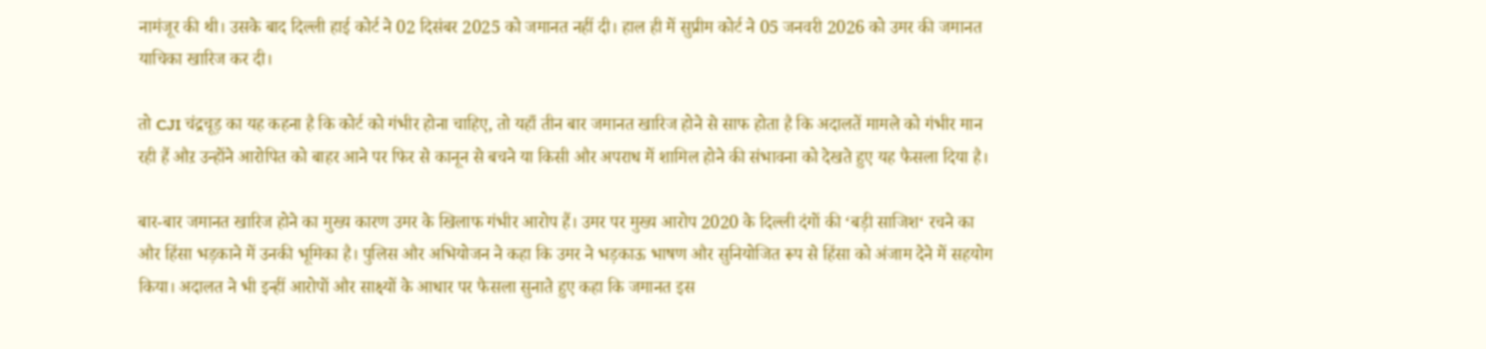नामंजूर की थी। उसके बाद दिल्ली हाई कोर्ट ने 02 दिसंबर 2025 को जमानत नहीं दी। हाल ही में सुप्रीम कोर्ट ने 05 जनवरी 2026 को उमर की जमानत याचिका खारिज कर दी।

तो CJI चंद्रचूड़ का यह कहना है कि कोर्ट को गंभीर होना चाहिए, तो यहाँ तीन बार जमानत खारिज होने से साफ होता है कि अदालतें मामले को गंभीर मान रही हैं औऱ उन्होंने आरोपित को बाहर आने पर फिर से कानून से बचने या किसी और अपराध में शामिल होने की संभावना को देखते हुए यह फैसला दिया है।

बार-बार जमानत खारिज होने का मुख्य कारण उमर के खिलाफ गंभीर आरोप हैं। उमर पर मुख्य आरोप 2020 के दिल्ली दंगों की ‘बड़ी साजिश‘ रचने का और हिंसा भड़काने में उनकी भूमिका है। पुलिस और अभियोजन ने कहा कि उमर ने भड़काऊ भाषण और सुनियोजित रूप से हिंसा को अंजाम देने में सहयोग किया। अदालत ने भी इन्हीं आरोपों और साक्ष्यों के आधार पर फैसला सुनाते हुए कहा कि जमानत इस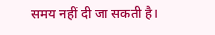समय नहीं दी जा सकती है।